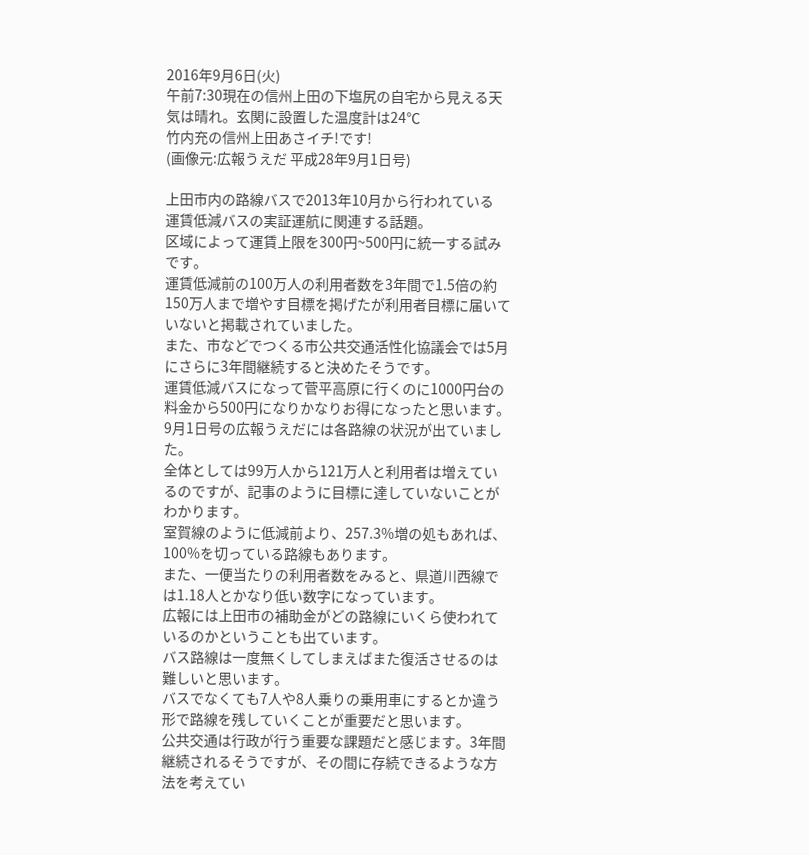2016年9月6日(火)
午前7:30現在の信州上田の下塩尻の自宅から見える天気は晴れ。玄関に設置した温度計は24℃
竹内充の信州上田あさイチ!です!
(画像元:広報うえだ 平成28年9月1日号)

上田市内の路線バスで2013年10月から行われている
運賃低減バスの実証運航に関連する話題。
区域によって運賃上限を300円~500円に統一する試みです。
運賃低減前の100万人の利用者数を3年間で1.5倍の約150万人まで増やす目標を掲げたが利用者目標に届いていないと掲載されていました。
また、市などでつくる市公共交通活性化協議会では5月にさらに3年間継続すると決めたそうです。
運賃低減バスになって菅平高原に行くのに1000円台の料金から500円になりかなりお得になったと思います。
9月1日号の広報うえだには各路線の状況が出ていました。
全体としては99万人から121万人と利用者は増えているのですが、記事のように目標に達していないことがわかります。
室賀線のように低減前より、257.3%増の処もあれば、100%を切っている路線もあります。
また、一便当たりの利用者数をみると、県道川西線では1.18人とかなり低い数字になっています。
広報には上田市の補助金がどの路線にいくら使われているのかということも出ています。
バス路線は一度無くしてしまえばまた復活させるのは難しいと思います。
バスでなくても7人や8人乗りの乗用車にするとか違う形で路線を残していくことが重要だと思います。
公共交通は行政が行う重要な課題だと感じます。3年間継続されるそうですが、その間に存続できるような方法を考えてい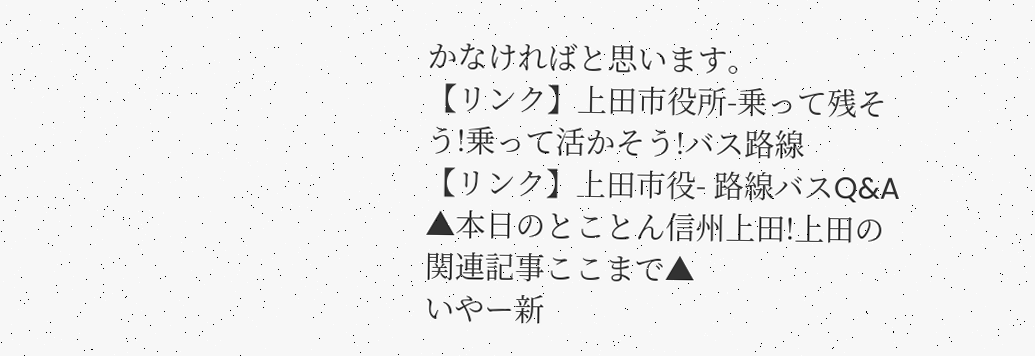かなければと思います。
【リンク】上田市役所-乗って残そう!乗って活かそう!バス路線
【リンク】上田市役- 路線バスQ&A
▲本日のとことん信州上田!上田の関連記事ここまで▲
いやー新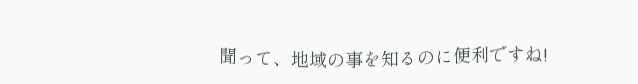聞って、地域の事を知るのに便利ですね!